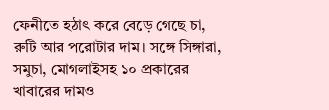ফেনীতে হঠাৎ করে বেড়ে গেছে চা, রুটি আর পরোটার দাম। সঙ্গে সিঙ্গারা, সমুচা, মোগলাইসহ ১০ প্রকারের খাবারের দামও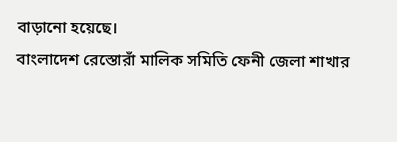বাড়ানো হয়েছে।
বাংলাদেশ রেস্তোরাঁ মালিক সমিতি ফেনী জেলা শাখার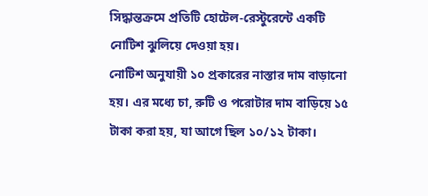সিদ্ধান্তক্রমে প্রতিটি হোটেল-রেস্টুরেন্টে একটি নোটিশ ঝুলিয়ে দেওয়া হয়।
নোটিশ অনুযায়ী ১০ প্রকারের নাস্তার দাম বাড়ানো হয়। এর মধ্যে চা, রুটি ও পরোটার দাম বাড়িয়ে ১৫ টাকা করা হয়, যা আগে ছিল ১০/১২ টাকা।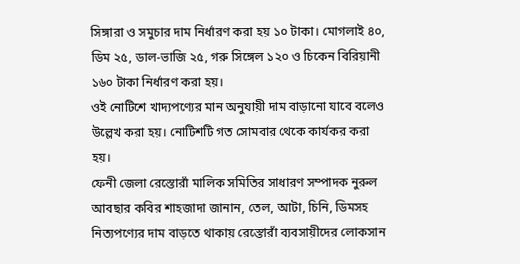সিঙ্গারা ও সমুচার দাম নির্ধারণ করা হয় ১০ টাকা। মোগলাই ৪০, ডিম ২৫, ডাল-ভাজি ২৫, গরু সিঙ্গেল ১২০ ও চিকেন বিরিয়ানী ১৬০ টাকা নির্ধারণ করা হয়।
ওই নোটিশে খাদ্যপণ্যের মান অনুযায়ী দাম বাড়ানো যাবে বলেও উল্লেখ করা হয়। নোটিশটি গত সোমবার থেকে কার্যকর করা হয়।
ফেনী জেলা রেস্তোরাঁ মালিক সমিতির সাধারণ সম্পাদক নুরুল আবছার কবির শাহজাদা জানান, তেল, আটা, চিনি, ডিমসহ নিত্যপণ্যের দাম বাড়তে থাকায় রেস্তোরাঁ ব্যবসায়ীদের লোকসান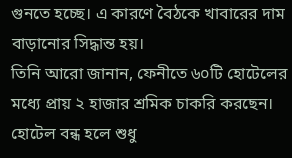গুনতে হচ্ছে। এ কারণে বৈঠকে খাবারের দাম বাড়ানোর সিদ্ধান্ত হয়।
তিনি আরো জানান, ফেনীতে ৬০টি হোটেলের মধ্যে প্রায় ২ হাজার শ্রমিক চাকরি করছেন। হোটেল বন্ধ হলে শুধু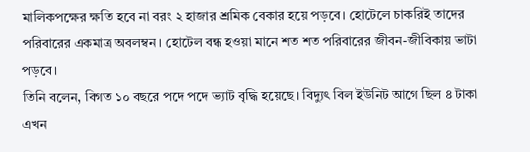মালিকপক্ষের ক্ষতি হবে না বরং ২ হাজার শ্রমিক বেকার হয়ে পড়বে। হোটেলে চাকরিই তাদের পরিবারের একমাত্র অবলম্বন। হোটেল বন্ধ হওয়া মানে শত শত পরিবারের জীবন-জীবিকায় ভাটা পড়বে।
তিনি বলেন, বিগত ১০ বছরে পদে পদে ভ্যাট বৃদ্ধি হয়েছে। বিদ্যুৎ বিল ইউনিট আগে ছিল ৪ টাকা এখন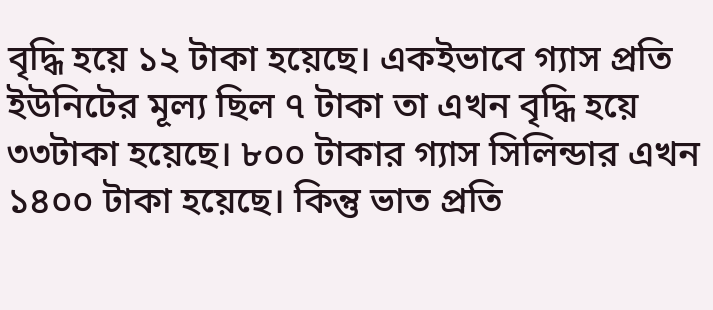বৃদ্ধি হয়ে ১২ টাকা হয়েছে। একইভাবে গ্যাস প্রতি ইউনিটের মূল্য ছিল ৭ টাকা তা এখন বৃদ্ধি হয়ে ৩৩টাকা হয়েছে। ৮০০ টাকার গ্যাস সিলিন্ডার এখন ১৪০০ টাকা হয়েছে। কিন্তু ভাত প্রতি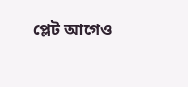প্লেট আগেও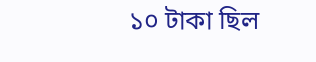১০ টাকা ছিল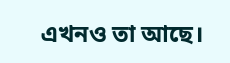এখনও তা আছে।